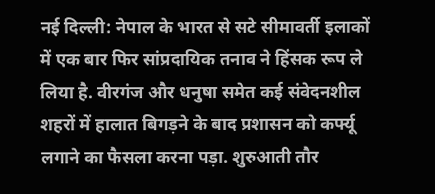नई दिल्ली: नेपाल के भारत से सटे सीमावर्ती इलाकों में एक बार फिर सांप्रदायिक तनाव ने हिंसक रूप ले लिया है. वीरगंज और धनुषा समेत कई संवेदनशील शहरों में हालात बिगड़ने के बाद प्रशासन को कर्फ्यू लगाने का फैसला करना पड़ा. शुरुआती तौर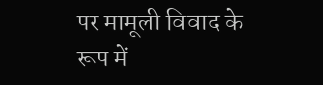पर मामूली विवाद के रूप में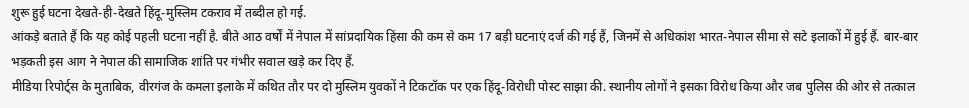शुरू हुई घटना देखते-ही-देखते हिंदू-मुस्लिम टकराव में तब्दील हो गई.
आंकड़े बताते हैं कि यह कोई पहली घटना नहीं है. बीते आठ वर्षों में नेपाल में सांप्रदायिक हिंसा की कम से कम 17 बड़ी घटनाएं दर्ज की गई हैं, जिनमें से अधिकांश भारत-नेपाल सीमा से सटे इलाकों में हुई हैं. बार-बार भड़कती इस आग ने नेपाल की सामाजिक शांति पर गंभीर सवाल खड़े कर दिए हैं.
मीडिया रिपोर्ट्स के मुताबिक, वीरगंज के कमला इलाके में कथित तौर पर दो मुस्लिम युवकों ने टिकटॉक पर एक हिंदू-विरोधी पोस्ट साझा की. स्थानीय लोगों ने इसका विरोध किया और जब पुलिस की ओर से तत्काल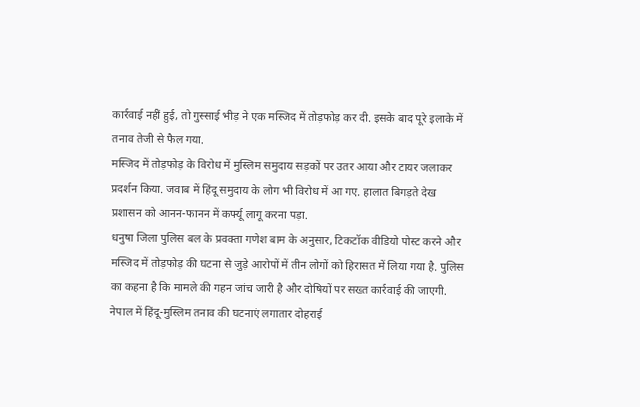कार्रवाई नहीं हुई, तो गुस्साई भीड़ ने एक मस्जिद में तोड़फोड़ कर दी. इसके बाद पूरे इलाके में तनाव तेजी से फैल गया.
मस्जिद में तोड़फोड़ के विरोध में मुस्लिम समुदाय सड़कों पर उतर आया और टायर जलाकर प्रदर्शन किया. जवाब में हिंदू समुदाय के लोग भी विरोध में आ गए. हालात बिगड़ते देख प्रशासन को आनन-फानन में कर्फ्यू लागू करना पड़ा.
धनुषा जिला पुलिस बल के प्रवक्ता गणेश बाम के अनुसार, टिकटॉक वीडियो पोस्ट करने और मस्जिद में तोड़फोड़ की घटना से जुड़े आरोपों में तीन लोगों को हिरासत में लिया गया है. पुलिस का कहना है कि मामले की गहन जांच जारी है और दोषियों पर सख्त कार्रवाई की जाएगी.
नेपाल में हिंदू-मुस्लिम तनाव की घटनाएं लगातार दोहराई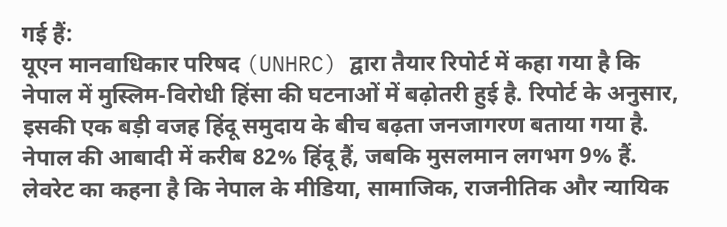गई हैं:
यूएन मानवाधिकार परिषद (UNHRC) द्वारा तैयार रिपोर्ट में कहा गया है कि नेपाल में मुस्लिम-विरोधी हिंसा की घटनाओं में बढ़ोतरी हुई है. रिपोर्ट के अनुसार, इसकी एक बड़ी वजह हिंदू समुदाय के बीच बढ़ता जनजागरण बताया गया है. नेपाल की आबादी में करीब 82% हिंदू हैं, जबकि मुसलमान लगभग 9% हैं.
लेवरेट का कहना है कि नेपाल के मीडिया, सामाजिक, राजनीतिक और न्यायिक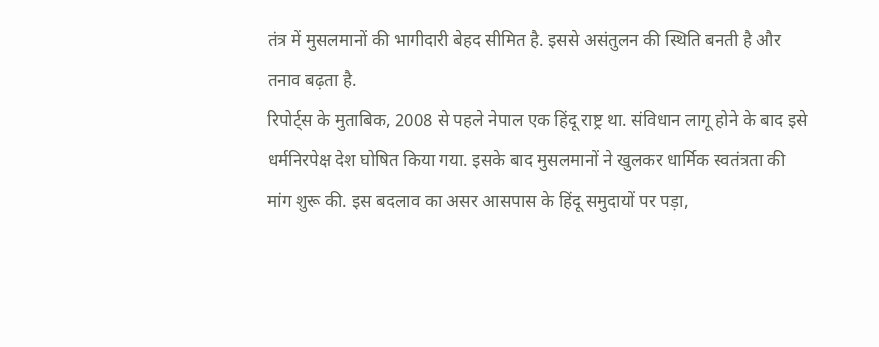तंत्र में मुसलमानों की भागीदारी बेहद सीमित है. इससे असंतुलन की स्थिति बनती है और तनाव बढ़ता है.
रिपोर्ट्स के मुताबिक, 2008 से पहले नेपाल एक हिंदू राष्ट्र था. संविधान लागू होने के बाद इसे धर्मनिरपेक्ष देश घोषित किया गया. इसके बाद मुसलमानों ने खुलकर धार्मिक स्वतंत्रता की मांग शुरू की. इस बदलाव का असर आसपास के हिंदू समुदायों पर पड़ा,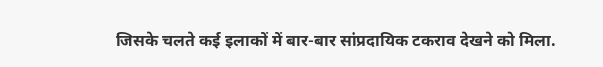जिसके चलते कई इलाकों में बार-बार सांप्रदायिक टकराव देखने को मिला.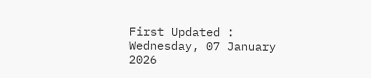First Updated : Wednesday, 07 January 2026